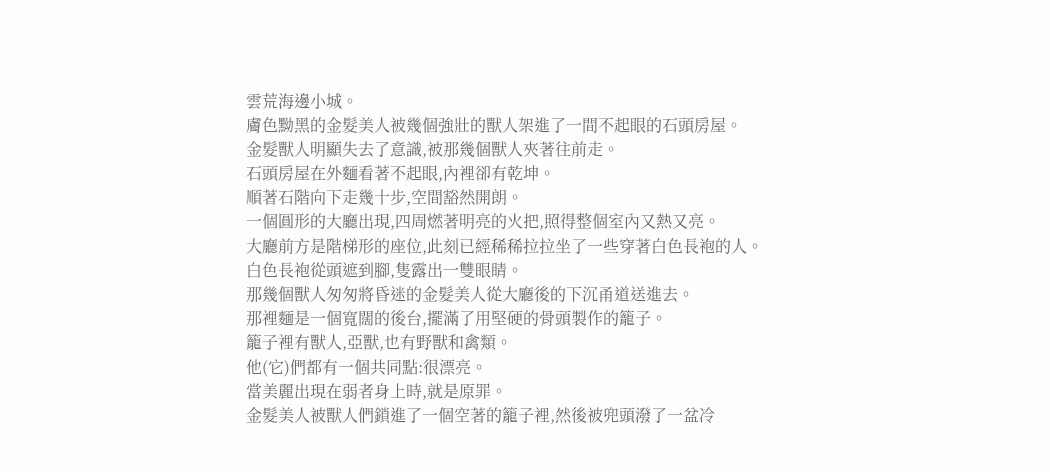雲荒海邊小城。
膚色黝黑的金髮美人被幾個強壯的獸人架進了一間不起眼的石頭房屋。
金髮獸人明顯失去了意識,被那幾個獸人夾著往前走。
石頭房屋在外麵看著不起眼,內裡卻有乾坤。
順著石階向下走幾十步,空間豁然開朗。
一個圓形的大廳出現,四周燃著明亮的火把,照得整個室內又熱又亮。
大廳前方是階梯形的座位,此刻已經稀稀拉拉坐了一些穿著白色長袍的人。
白色長袍從頭遮到腳,隻露出一雙眼睛。
那幾個獸人匆匆將昏迷的金髮美人從大廳後的下沉甬道送進去。
那裡麵是一個寬闊的後台,擺滿了用堅硬的骨頭製作的籠子。
籠子裡有獸人,亞獸,也有野獸和禽類。
他(它)們都有一個共同點:很漂亮。
當美麗出現在弱者身上時,就是原罪。
金髮美人被獸人們鎖進了一個空著的籠子裡,然後被兜頭潑了一盆冷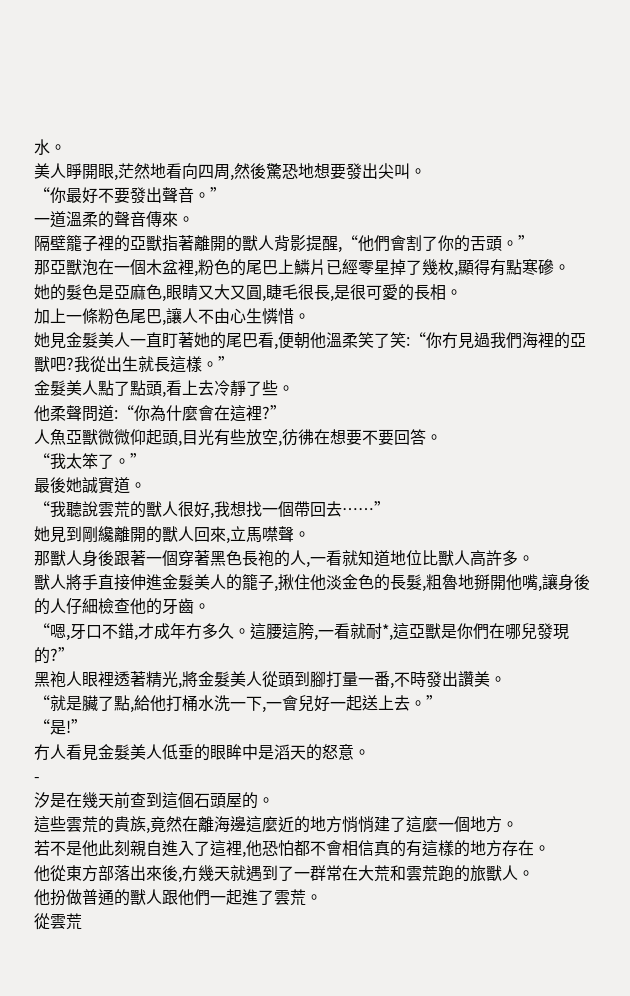水。
美人睜開眼,茫然地看向四周,然後驚恐地想要發出尖叫。
“你最好不要發出聲音。”
一道溫柔的聲音傳來。
隔壁籠子裡的亞獸指著離開的獸人背影提醒,“他們會割了你的舌頭。”
那亞獸泡在一個木盆裡,粉色的尾巴上鱗片已經零星掉了幾枚,顯得有點寒磣。
她的髮色是亞麻色,眼睛又大又圓,睫毛很長,是很可愛的長相。
加上一條粉色尾巴,讓人不由心生憐惜。
她見金髮美人一直盯著她的尾巴看,便朝他溫柔笑了笑:“你冇見過我們海裡的亞獸吧?我從出生就長這樣。”
金髮美人點了點頭,看上去冷靜了些。
他柔聲問道:“你為什麼會在這裡?”
人魚亞獸微微仰起頭,目光有些放空,彷彿在想要不要回答。
“我太笨了。”
最後她誠實道。
“我聽說雲荒的獸人很好,我想找一個帶回去……”
她見到剛纔離開的獸人回來,立馬噤聲。
那獸人身後跟著一個穿著黑色長袍的人,一看就知道地位比獸人高許多。
獸人將手直接伸進金髮美人的籠子,揪住他淡金色的長髮,粗魯地掰開他嘴,讓身後的人仔細檢查他的牙齒。
“嗯,牙口不錯,才成年冇多久。這腰這胯,一看就耐*,這亞獸是你們在哪兒發現的?”
黑袍人眼裡透著精光,將金髮美人從頭到腳打量一番,不時發出讚美。
“就是臟了點,給他打桶水洗一下,一會兒好一起送上去。”
“是!”
冇人看見金髮美人低垂的眼眸中是滔天的怒意。
-
汐是在幾天前查到這個石頭屋的。
這些雲荒的貴族,竟然在離海邊這麼近的地方悄悄建了這麼一個地方。
若不是他此刻親自進入了這裡,他恐怕都不會相信真的有這樣的地方存在。
他從東方部落出來後,冇幾天就遇到了一群常在大荒和雲荒跑的旅獸人。
他扮做普通的獸人跟他們一起進了雲荒。
從雲荒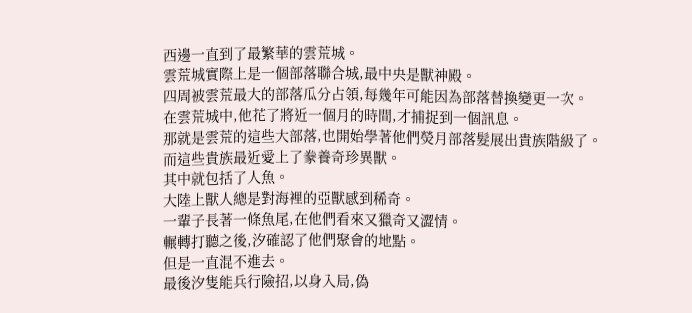西邊一直到了最繁華的雲荒城。
雲荒城實際上是一個部落聯合城,最中央是獸神殿。
四周被雲荒最大的部落瓜分占領,每幾年可能因為部落替換變更一次。
在雲荒城中,他花了將近一個月的時間,才捕捉到一個訊息。
那就是雲荒的這些大部落,也開始學著他們熒月部落髮展出貴族階級了。
而這些貴族最近愛上了豢養奇珍異獸。
其中就包括了人魚。
大陸上獸人總是對海裡的亞獸感到稀奇。
一輩子長著一條魚尾,在他們看來又獵奇又澀情。
輾轉打聽之後,汐確認了他們聚會的地點。
但是一直混不進去。
最後汐隻能兵行險招,以身入局,偽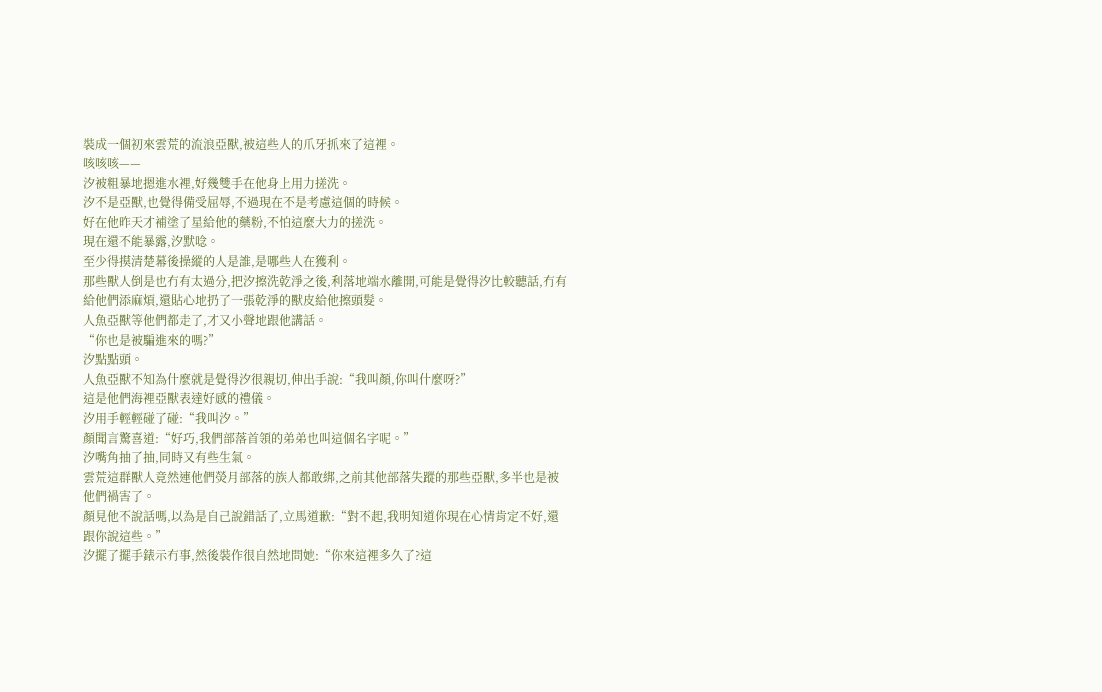裝成一個初來雲荒的流浪亞獸,被這些人的爪牙抓來了這裡。
咳咳咳——
汐被粗暴地摁進水裡,好幾雙手在他身上用力搓洗。
汐不是亞獸,也覺得備受屈辱,不過現在不是考慮這個的時候。
好在他昨天才補塗了星給他的藥粉,不怕這麼大力的搓洗。
現在還不能暴露,汐默唸。
至少得摸清楚幕後操縱的人是誰,是哪些人在獲利。
那些獸人倒是也冇有太過分,把汐擦洗乾淨之後,利落地端水離開,可能是覺得汐比較聽話,冇有給他們添麻煩,還貼心地扔了一張乾淨的獸皮給他擦頭髮。
人魚亞獸等他們都走了,才又小聲地跟他講話。
“你也是被騙進來的嗎?”
汐點點頭。
人魚亞獸不知為什麼就是覺得汐很親切,伸出手說:“我叫顏,你叫什麼呀?”
這是他們海裡亞獸表達好感的禮儀。
汐用手輕輕碰了碰:“我叫汐。”
顏聞言驚喜道:“好巧,我們部落首領的弟弟也叫這個名字呢。”
汐嘴角抽了抽,同時又有些生氣。
雲荒這群獸人竟然連他們熒月部落的族人都敢綁,之前其他部落失蹤的那些亞獸,多半也是被他們禍害了。
顏見他不說話嗎,以為是自己說錯話了,立馬道歉:“對不起,我明知道你現在心情肯定不好,還跟你說這些。”
汐擺了擺手錶示冇事,然後裝作很自然地問她:“你來這裡多久了?這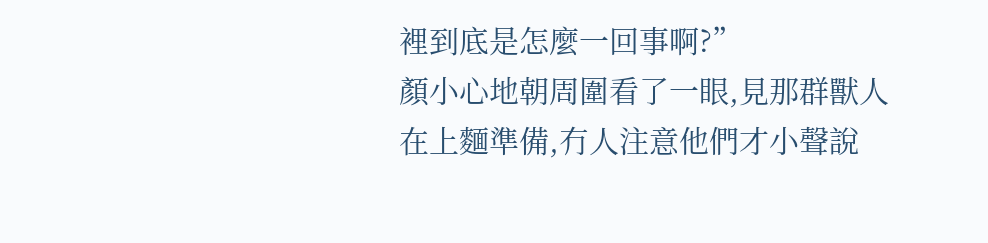裡到底是怎麼一回事啊?”
顏小心地朝周圍看了一眼,見那群獸人在上麵準備,冇人注意他們才小聲說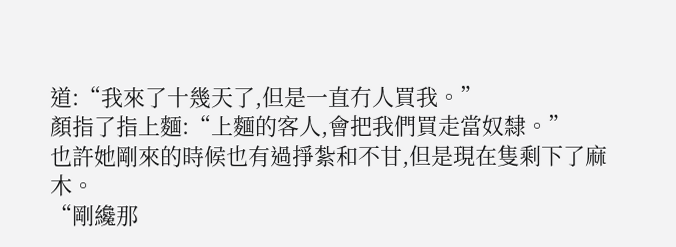道:“我來了十幾天了,但是一直冇人買我。”
顏指了指上麵:“上麵的客人,會把我們買走當奴隸。”
也許她剛來的時候也有過掙紮和不甘,但是現在隻剩下了麻木。
“剛纔那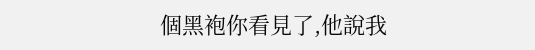個黑袍你看見了,他說我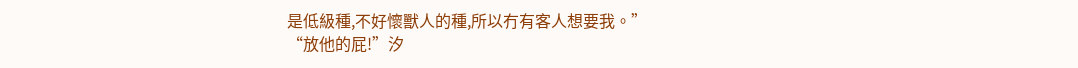是低級種,不好懷獸人的種,所以冇有客人想要我。”
“放他的屁!”汐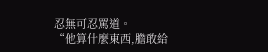忍無可忍罵道。
“他算什麼東西,膽敢給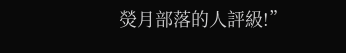熒月部落的人評級!”